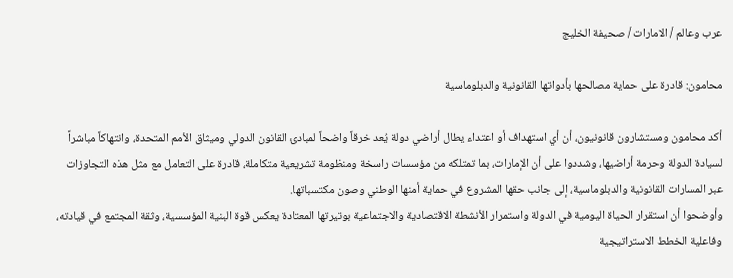عرب وعالم / الامارات / صحيفة الخليج

محامون: قادرة على حماية مصالحها بأدواتها القانونية والدبلوماسية

أكد محامون ومستشارون قانونيون، أن أي استهداف أو اعتداء يطال أراضي دولة يُعد خرقاً واضحاً لمبادئ القانون الدولي وميثاق الأمم المتحدة، وانتهاكاً مباشراً لسيادة الدولة وحرمة أراضيها، وشددوا على أن الإمارات، بما تمتلكه من مؤسسات راسخة ومنظومة تشريعية متكاملة، قادرة على التعامل مع مثل هذه التجاوزات عبر المسارات القانونية والدبلوماسية، إلى جانب حقها المشروع في حماية أمنها الوطني وصون مكتسباتها.
وأوضحوا أن استقرار الحياة اليومية في الدولة واستمرار الأنشطة الاقتصادية والاجتماعية بوتيرتها المعتادة يعكس قوة البنية المؤسسية، وثقة المجتمع في قيادته، وفاعلية الخطط الاستراتيجية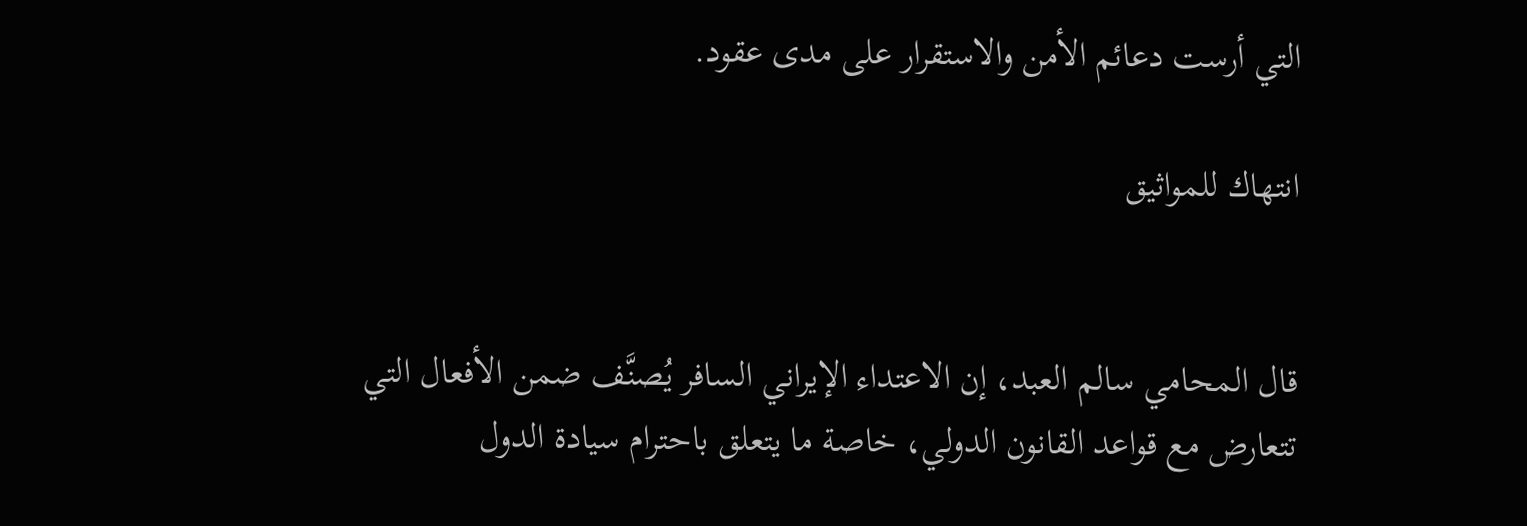التي أرست دعائم الأمن والاستقرار على مدى عقود.

انتهاك للمواثيق


قال المحامي سالم العبد، إن الاعتداء الإيراني السافر يُصنَّف ضمن الأفعال التي تتعارض مع قواعد القانون الدولي، خاصة ما يتعلق باحترام سيادة الدول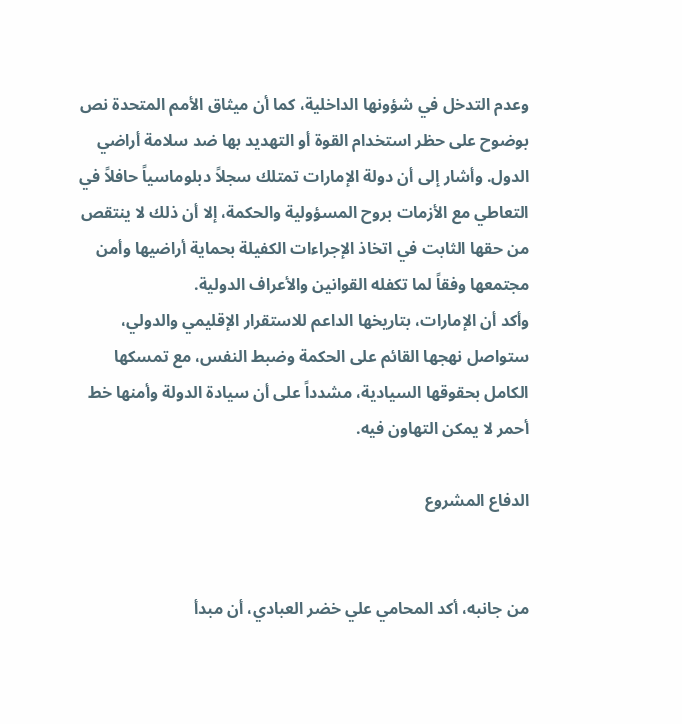وعدم التدخل في شؤونها الداخلية، كما أن ميثاق الأمم المتحدة نص بوضوح على حظر استخدام القوة أو التهديد بها ضد سلامة أراضي الدول. وأشار إلى أن دولة الإمارات تمتلك سجلاً دبلوماسياً حافلاً في التعاطي مع الأزمات بروح المسؤولية والحكمة، إلا أن ذلك لا ينتقص من حقها الثابت في اتخاذ الإجراءات الكفيلة بحماية أراضيها وأمن مجتمعها وفقاً لما تكفله القوانين والأعراف الدولية.
وأكد أن الإمارات، بتاريخها الداعم للاستقرار الإقليمي والدولي، ستواصل نهجها القائم على الحكمة وضبط النفس، مع تمسكها الكامل بحقوقها السيادية، مشدداً على أن سيادة الدولة وأمنها خط أحمر لا يمكن التهاون فيه.

الدفاع المشروع


من جانبه، أكد المحامي علي خضر العبادي، أن مبدأ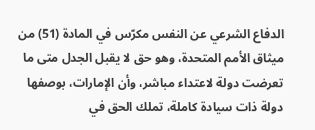الدفاع الشرعي عن النفس مكرّس في المادة (51) من ميثاق الأمم المتحدة، وهو حق لا يقبل الجدل متى ما تعرضت دولة لاعتداء مباشر، وأن الإمارات، بوصفها دولة ذات سيادة كاملة، تملك الحق في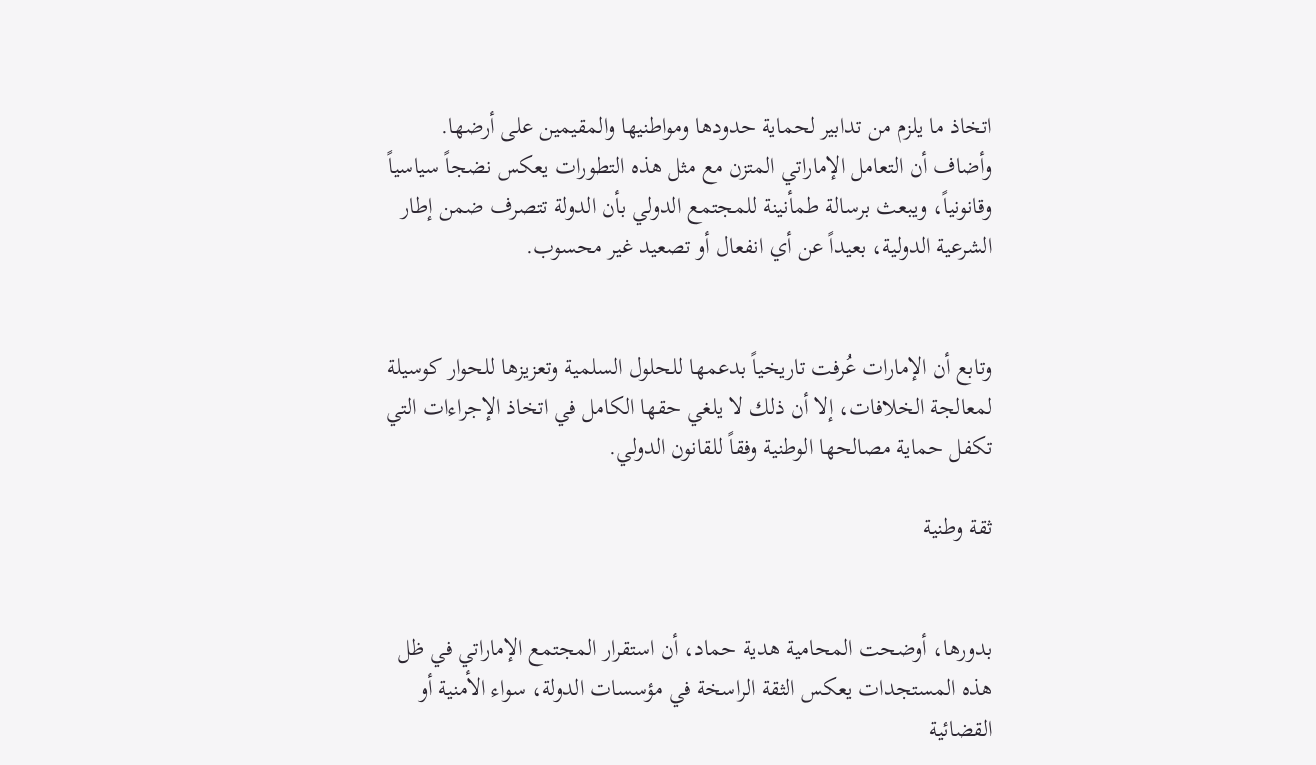اتخاذ ما يلزم من تدابير لحماية حدودها ومواطنيها والمقيمين على أرضها.
وأضاف أن التعامل الإماراتي المتزن مع مثل هذه التطورات يعكس نضجاً سياسياً وقانونياً، ويبعث برسالة طمأنينة للمجتمع الدولي بأن الدولة تتصرف ضمن إطار الشرعية الدولية، بعيداً عن أي انفعال أو تصعيد غير محسوب.


وتابع أن الإمارات عُرفت تاريخياً بدعمها للحلول السلمية وتعزيزها للحوار كوسيلة لمعالجة الخلافات، إلا أن ذلك لا يلغي حقها الكامل في اتخاذ الإجراءات التي تكفل حماية مصالحها الوطنية وفقاً للقانون الدولي.

ثقة وطنية


بدورها، أوضحت المحامية هدية حماد، أن استقرار المجتمع الإماراتي في ظل هذه المستجدات يعكس الثقة الراسخة في مؤسسات الدولة، سواء الأمنية أو القضائية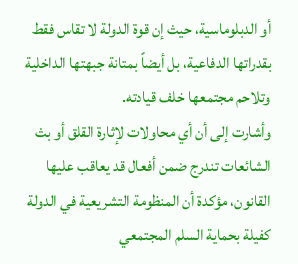أو الدبلوماسية، حيث إن قوة الدولة لا تقاس فقط بقدراتها الدفاعية، بل أيضاً بمتانة جبهتها الداخلية وتلاحم مجتمعها خلف قيادته.
وأشارت إلى أن أي محاولات لإثارة القلق أو بث الشائعات تندرج ضمن أفعال قد يعاقب عليها القانون، مؤكدة أن المنظومة التشريعية في الدولة كفيلة بحماية السلم المجتمعي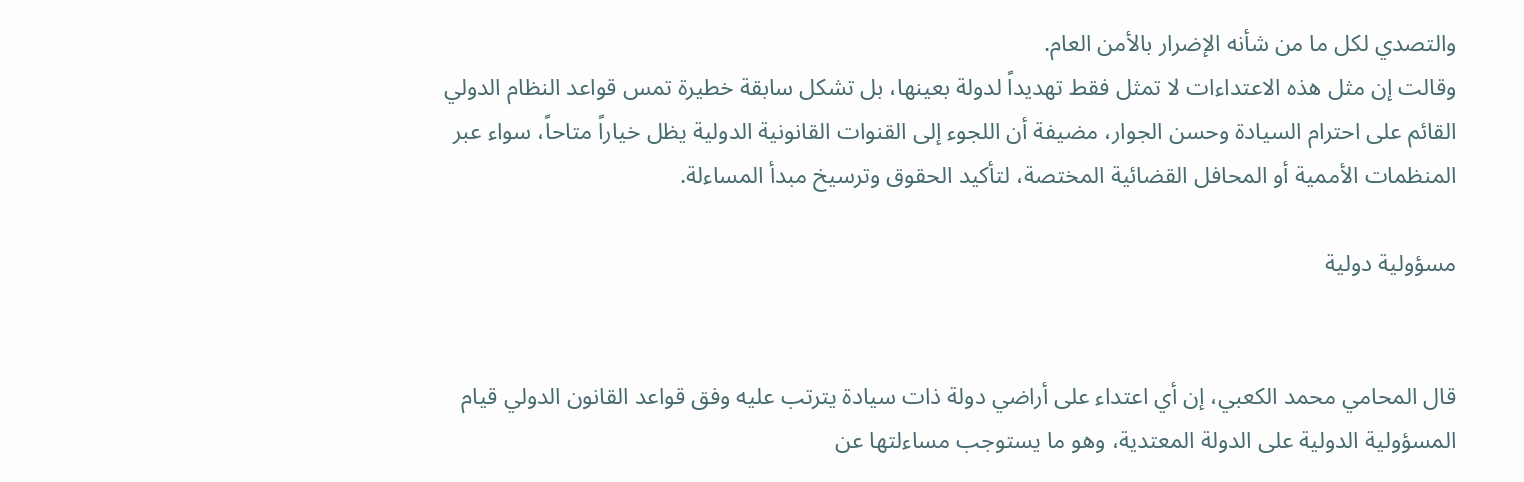والتصدي لكل ما من شأنه الإضرار بالأمن العام.
وقالت إن مثل هذه الاعتداءات لا تمثل فقط تهديداً لدولة بعينها، بل تشكل سابقة خطيرة تمس قواعد النظام الدولي القائم على احترام السيادة وحسن الجوار، مضيفة أن اللجوء إلى القنوات القانونية الدولية يظل خياراً متاحاً، سواء عبر المنظمات الأممية أو المحافل القضائية المختصة، لتأكيد الحقوق وترسيخ مبدأ المساءلة.

مسؤولية دولية


قال المحامي محمد الكعبي، إن أي اعتداء على أراضي دولة ذات سيادة يترتب عليه وفق قواعد القانون الدولي قيام المسؤولية الدولية على الدولة المعتدية، وهو ما يستوجب مساءلتها عن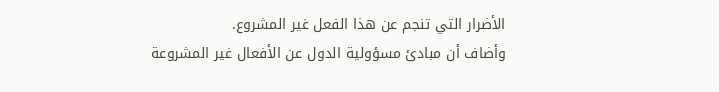الأضرار التي تنجم عن هذا الفعل غير المشروع.
وأضاف أن مبادئ مسؤولية الدول عن الأفعال غير المشروعة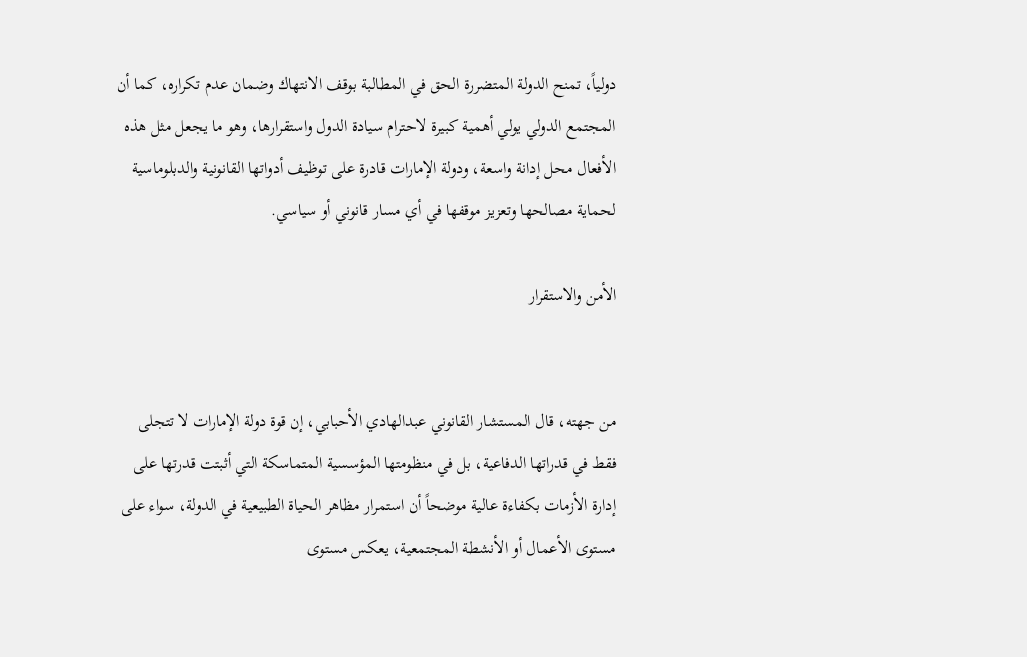دولياً، تمنح الدولة المتضررة الحق في المطالبة بوقف الانتهاك وضمان عدم تكراره، كما أن المجتمع الدولي يولي أهمية كبيرة لاحترام سيادة الدول واستقرارها، وهو ما يجعل مثل هذه الأفعال محل إدانة واسعة، ودولة الإمارات قادرة على توظيف أدواتها القانونية والدبلوماسية لحماية مصالحها وتعزيز موقفها في أي مسار قانوني أو سياسي.

الأمن والاستقرار


من جهته، قال المستشار القانوني عبدالهادي الأحبابي، إن قوة دولة الإمارات لا تتجلى فقط في قدراتها الدفاعية، بل في منظومتها المؤسسية المتماسكة التي أثبتت قدرتها على إدارة الأزمات بكفاءة عالية موضحاً أن استمرار مظاهر الحياة الطبيعية في الدولة، سواء على مستوى الأعمال أو الأنشطة المجتمعية، يعكس مستوى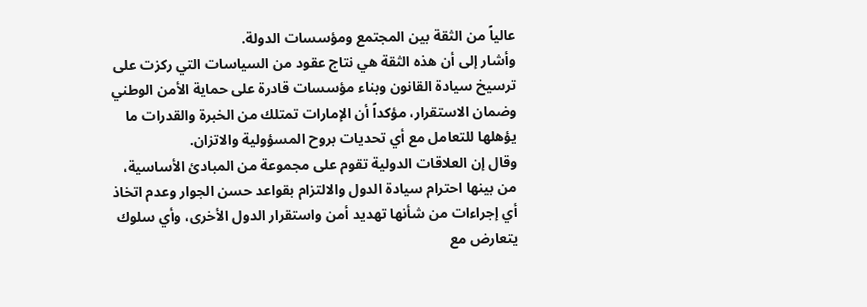عالياً من الثقة بين المجتمع ومؤسسات الدولة.
وأشار إلى أن هذه الثقة هي نتاج عقود من السياسات التي ركزت على ترسيخ سيادة القانون وبناء مؤسسات قادرة على حماية الأمن الوطني وضمان الاستقرار، مؤكداً أن الإمارات تمتلك من الخبرة والقدرات ما يؤهلها للتعامل مع أي تحديات بروح المسؤولية والاتزان.
وقال إن العلاقات الدولية تقوم على مجموعة من المبادئ الأساسية، من بينها احترام سيادة الدول والالتزام بقواعد حسن الجوار وعدم اتخاذ أي إجراءات من شأنها تهديد أمن واستقرار الدول الأخرى، وأي سلوك يتعارض مع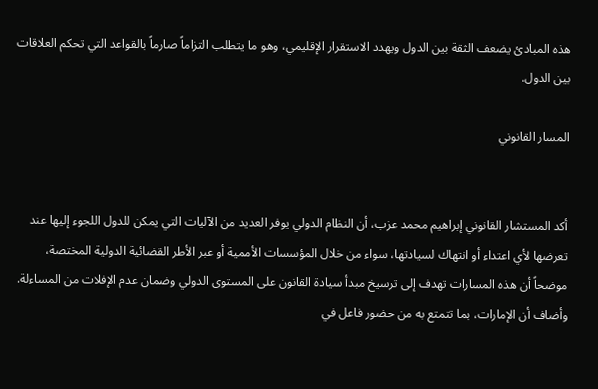هذه المبادئ يضعف الثقة بين الدول ويهدد الاستقرار الإقليمي، وهو ما يتطلب التزاماً صارماً بالقواعد التي تحكم العلاقات بين الدول.

المسار القانوني


أكد المستشار القانوني إبراهيم محمد عزب، أن النظام الدولي يوفر العديد من الآليات التي يمكن للدول اللجوء إليها عند تعرضها لأي اعتداء أو انتهاك لسيادتها، سواء من خلال المؤسسات الأممية أو عبر الأطر القضائية الدولية المختصة، موضحاً أن هذه المسارات تهدف إلى ترسيخ مبدأ سيادة القانون على المستوى الدولي وضمان عدم الإفلات من المساءلة. وأضاف أن الإمارات، بما تتمتع به من حضور فاعل في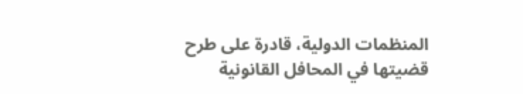المنظمات الدولية، قادرة على طرح قضيتها في المحافل القانونية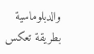والدبلوماسية بطريقة تعكس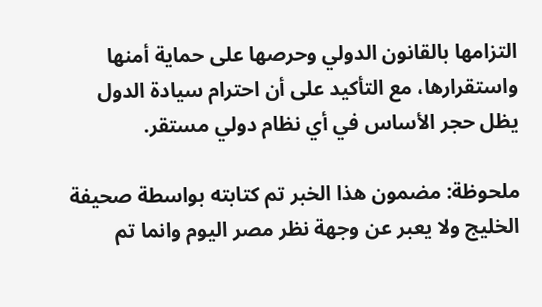التزامها بالقانون الدولي وحرصها على حماية أمنها واستقرارها، مع التأكيد على أن احترام سيادة الدول يظل حجر الأساس في أي نظام دولي مستقر.

ملحوظة: مضمون هذا الخبر تم كتابته بواسطة صحيفة الخليج ولا يعبر عن وجهة نظر مصر اليوم وانما تم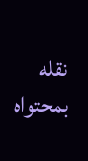نقله بمحتواه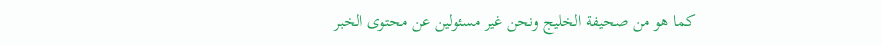كما هو من صحيفة الخليج ونحن غير مسئولين عن محتوى الخبر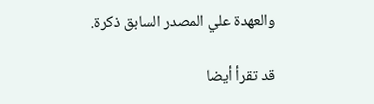والعهدة علي المصدر السابق ذكرة.

قد تقرأ أيضا